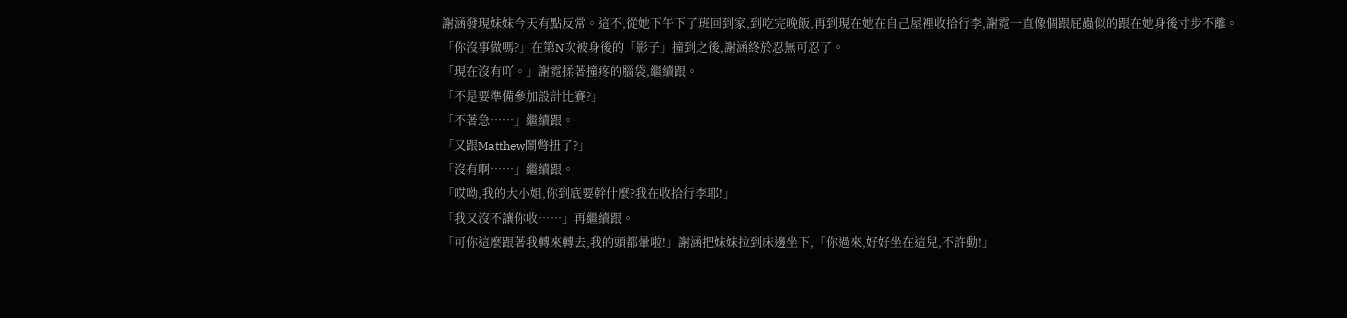謝涵發現妹妹今天有點反常。這不,從她下午下了班回到家,到吃完晚飯,再到現在她在自己屋裡收拾行李,謝霓一直像個跟屁蟲似的跟在她身後寸步不離。
「你沒事做嗎?」在第N次被身後的「影子」撞到之後,謝涵終於忍無可忍了。
「現在沒有吖。」謝霓揉著撞疼的腦袋,繼續跟。
「不是要準備參加設計比賽?」
「不著急……」繼續跟。
「又跟Matthew鬧彆扭了?」
「沒有啊……」繼續跟。
「哎呦,我的大小姐,你到底要幹什麼?我在收拾行李耶!」
「我又沒不讓你收……」再繼續跟。
「可你這麼跟著我轉來轉去,我的頭都暈啦!」謝涵把妹妹拉到床邊坐下,「你過來,好好坐在這兒,不許動!」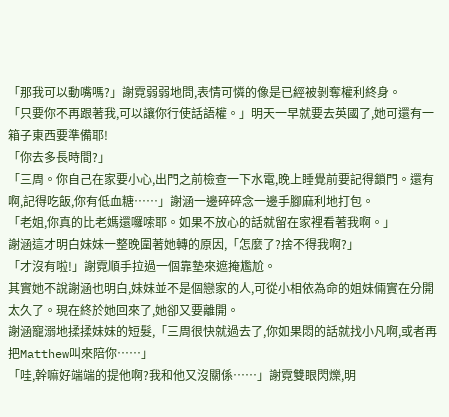「那我可以動嘴嗎?」謝霓弱弱地問,表情可憐的像是已經被剝奪權利終身。
「只要你不再跟著我,可以讓你行使話語權。」明天一早就要去英國了,她可還有一箱子東西要準備耶!
「你去多長時間?」
「三周。你自己在家要小心,出門之前檢查一下水電,晚上睡覺前要記得鎖門。還有啊,記得吃飯,你有低血糖……」謝涵一邊碎碎念一邊手腳麻利地打包。
「老姐,你真的比老媽還囉嗦耶。如果不放心的話就留在家裡看著我啊。」
謝涵這才明白妹妹一整晚圍著她轉的原因,「怎麼了?捨不得我啊?」
「才沒有啦!」謝霓順手拉過一個靠墊來遮掩尷尬。
其實她不說謝涵也明白,妹妹並不是個戀家的人,可從小相依為命的姐妹倆實在分開太久了。現在終於她回來了,她卻又要離開。
謝涵寵溺地揉揉妹妹的短髮,「三周很快就過去了,你如果悶的話就找小凡啊,或者再把Matthew叫來陪你……」
「哇,幹嘛好端端的提他啊?我和他又沒關係……」謝霓雙眼閃爍,明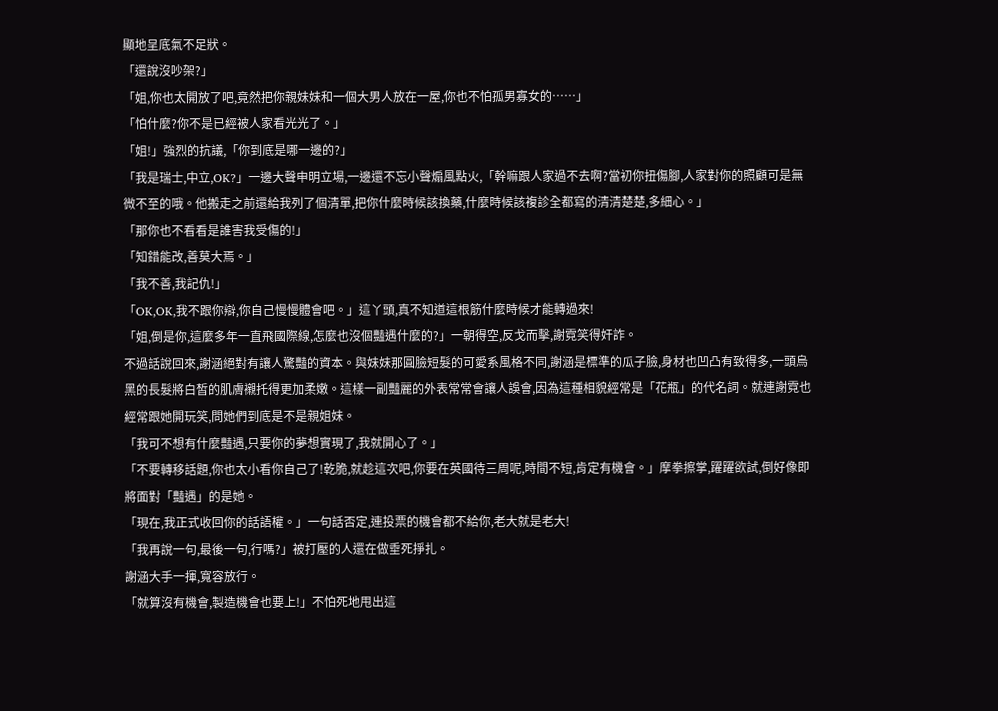顯地呈底氣不足狀。
「還說沒吵架?」
「姐,你也太開放了吧,竟然把你親妹妹和一個大男人放在一屋,你也不怕孤男寡女的……」
「怕什麼?你不是已經被人家看光光了。」
「姐!」強烈的抗議,「你到底是哪一邊的?」
「我是瑞士,中立,OK?」一邊大聲申明立場,一邊還不忘小聲煽風點火,「幹嘛跟人家過不去啊?當初你扭傷腳,人家對你的照顧可是無微不至的哦。他搬走之前還給我列了個清單,把你什麼時候該換藥,什麼時候該複診全都寫的清清楚楚,多細心。」
「那你也不看看是誰害我受傷的!」
「知錯能改,善莫大焉。」
「我不善,我記仇!」
「OK,OK,我不跟你辯,你自己慢慢體會吧。」這丫頭,真不知道這根筋什麼時候才能轉過來!
「姐,倒是你,這麼多年一直飛國際線,怎麼也沒個豔遇什麼的?」一朝得空,反戈而擊,謝霓笑得奸詐。
不過話說回來,謝涵絕對有讓人驚豔的資本。與妹妹那圓臉短髮的可愛系風格不同,謝涵是標準的瓜子臉,身材也凹凸有致得多,一頭烏黑的長髮將白皙的肌膚襯托得更加柔嫩。這樣一副豔麗的外表常常會讓人誤會,因為這種相貌經常是「花瓶」的代名詞。就連謝霓也經常跟她開玩笑,問她們到底是不是親姐妹。
「我可不想有什麼豔遇,只要你的夢想實現了,我就開心了。」
「不要轉移話題,你也太小看你自己了!乾脆,就趁這次吧,你要在英國待三周呢,時間不短,肯定有機會。」摩拳擦掌,躍躍欲試,倒好像即將面對「豔遇」的是她。
「現在,我正式收回你的話語權。」一句話否定,連投票的機會都不給你,老大就是老大!
「我再說一句,最後一句,行嗎?」被打壓的人還在做垂死掙扎。
謝涵大手一揮,寬容放行。
「就算沒有機會,製造機會也要上!」不怕死地甩出這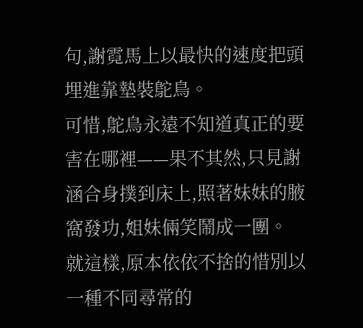句,謝霓馬上以最快的速度把頭埋進靠墊裝鴕鳥。
可惜,鴕鳥永遠不知道真正的要害在哪裡——果不其然,只見謝涵合身撲到床上,照著妹妹的腋窩發功,姐妹倆笑鬧成一團。
就這樣,原本依依不捨的惜別以一種不同尋常的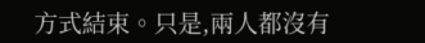方式結束。只是,兩人都沒有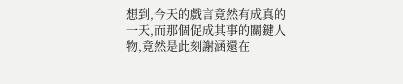想到,今天的戲言竟然有成真的一天,而那個促成其事的關鍵人物,竟然是此刻謝涵還在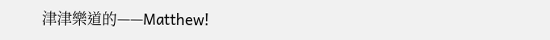津津樂道的——Matthew!